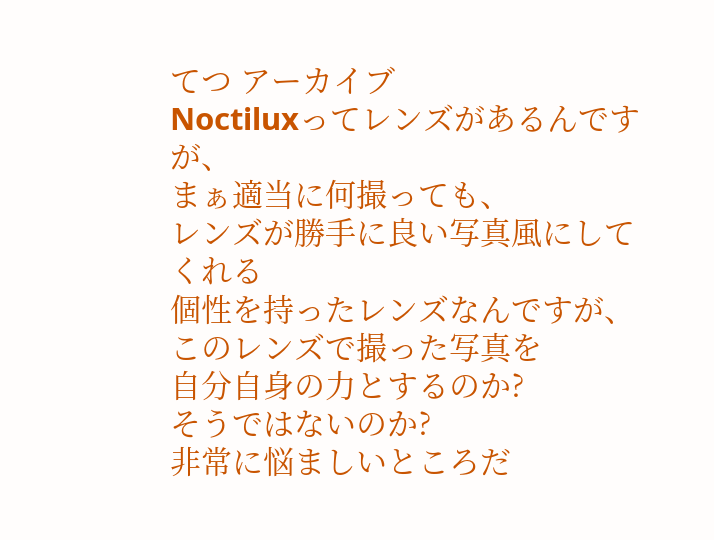てつ アーカイブ
Noctiluxってレンズがあるんですが、
まぁ適当に何撮っても、
レンズが勝手に良い写真風にしてくれる
個性を持ったレンズなんですが、
このレンズで撮った写真を
自分自身の力とするのか?
そうではないのか?
非常に悩ましいところだ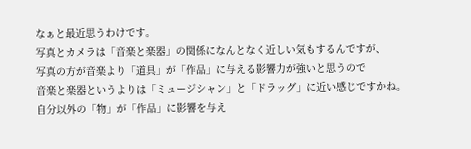なぁと最近思うわけです。
写真とカメラは「音楽と楽器」の関係になんとなく近しい気もするんですが、
写真の方が音楽より「道具」が「作品」に与える影響力が強いと思うので
音楽と楽器というよりは「ミュージシャン」と「ドラッグ」に近い感じですかね。
自分以外の「物」が「作品」に影響を与え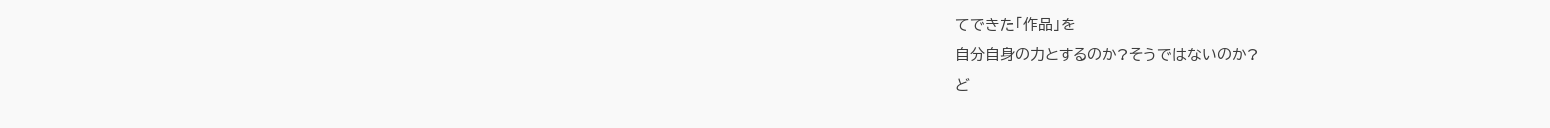てできた「作品」を
自分自身の力とするのか?そうではないのか?
ど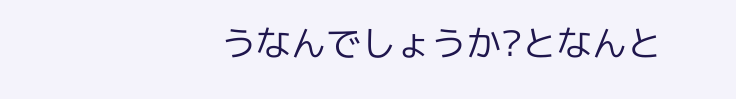うなんでしょうか?となんと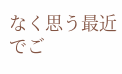なく思う最近でご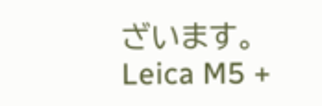ざいます。
Leica M5 +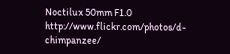Noctilux 50mm F1.0
http://www.flickr.com/photos/d-chimpanzee/